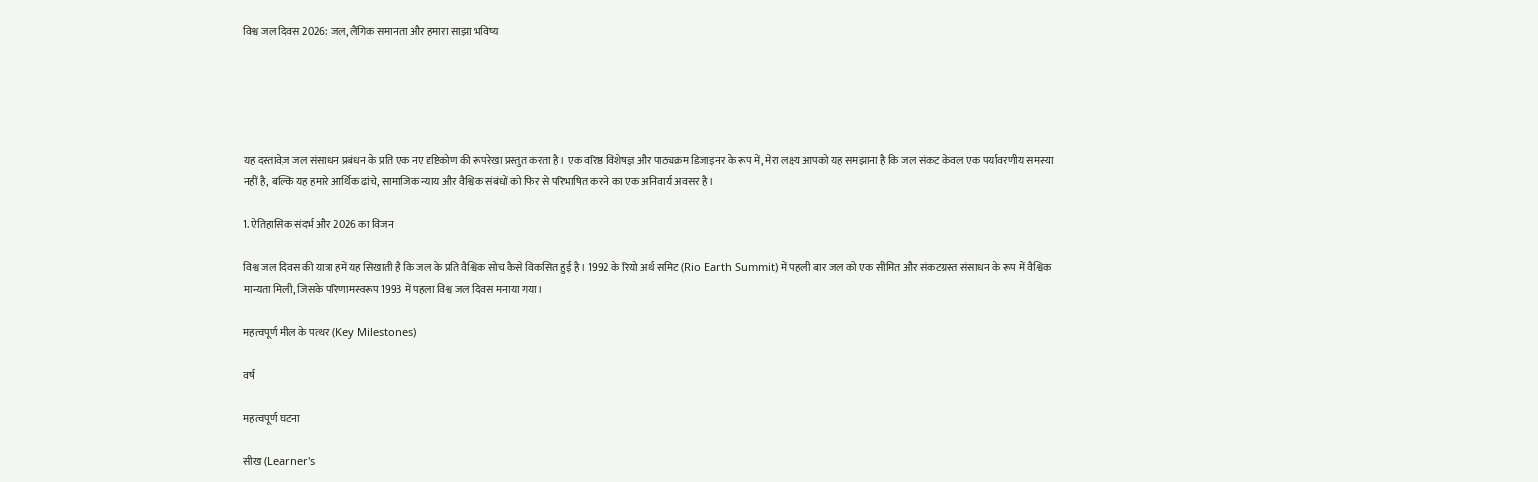विश्व जल दिवस 2026: जल, लैंगिक समानता और हमारा साझा भविष्य





यह दस्तावेज़ जल संसाधन प्रबंधन के प्रति एक नए दृष्टिकोण की रूपरेखा प्रस्तुत करता है। एक वरिष्ठ विशेषज्ञ और पाठ्यक्रम डिजाइनर के रूप में, मेरा लक्ष्य आपको यह समझाना है कि जल संकट केवल एक पर्यावरणीय समस्या नहीं है, बल्कि यह हमारे आर्थिक ढांचे, सामाजिक न्याय और वैश्विक संबंधों को फिर से परिभाषित करने का एक अनिवार्य अवसर है।

1. ऐतिहासिक संदर्भ और 2026 का विजन

विश्व जल दिवस की यात्रा हमें यह सिखाती है कि जल के प्रति वैश्विक सोच कैसे विकसित हुई है। 1992 के रियो अर्थ समिट (Rio Earth Summit) में पहली बार जल को एक सीमित और संकटग्रस्त संसाधन के रूप में वैश्विक मान्यता मिली, जिसके परिणामस्वरूप 1993 में पहला विश्व जल दिवस मनाया गया।

महत्वपूर्ण मील के पत्थर (Key Milestones)

वर्ष

महत्वपूर्ण घटना

सीख (Learner's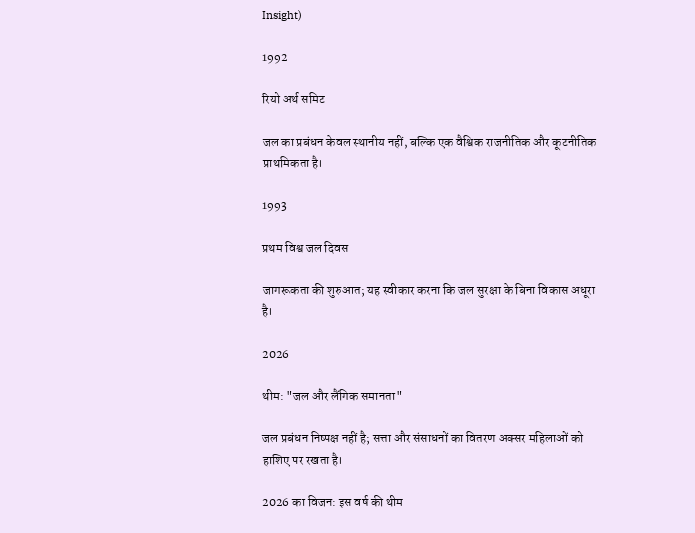Insight)

1992

रियो अर्थ समिट

जल का प्रबंधन केवल स्थानीय नहीं, बल्कि एक वैश्विक राजनीतिक और कूटनीतिक प्राथमिकता है।

1993

प्रथम विश्व जल दिवस

जागरूकता की शुरुआत; यह स्वीकार करना कि जल सुरक्षा के बिना विकास अधूरा है।

2026

थीम: "जल और लैंगिक समानता"

जल प्रबंधन निष्पक्ष नहीं है; सत्ता और संसाधनों का वितरण अक्सर महिलाओं को हाशिए पर रखता है।

2026 का विजन: इस वर्ष की थीम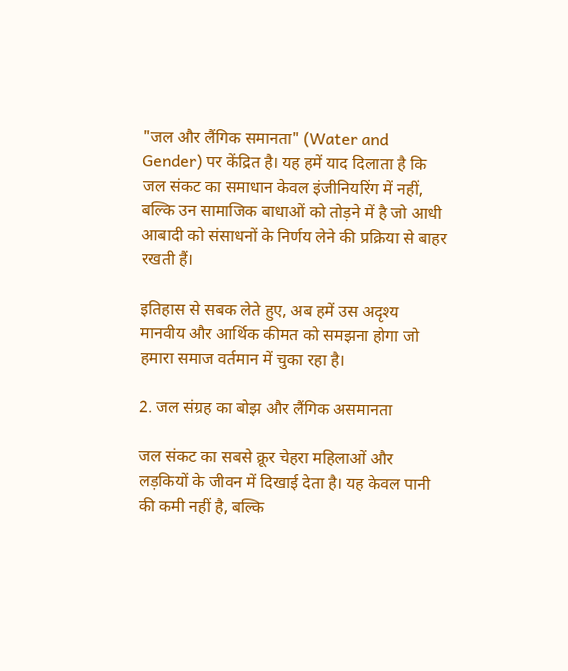"जल और लैंगिक समानता" (Water and Gender) पर केंद्रित है। यह हमें याद दिलाता है कि जल संकट का समाधान केवल इंजीनियरिंग में नहीं, बल्कि उन सामाजिक बाधाओं को तोड़ने में है जो आधी आबादी को संसाधनों के निर्णय लेने की प्रक्रिया से बाहर रखती हैं।

इतिहास से सबक लेते हुए, अब हमें उस अदृश्य मानवीय और आर्थिक कीमत को समझना होगा जो हमारा समाज वर्तमान में चुका रहा है।

2. जल संग्रह का बोझ और लैंगिक असमानता

जल संकट का सबसे क्रूर चेहरा महिलाओं और लड़कियों के जीवन में दिखाई देता है। यह केवल पानी की कमी नहीं है, बल्कि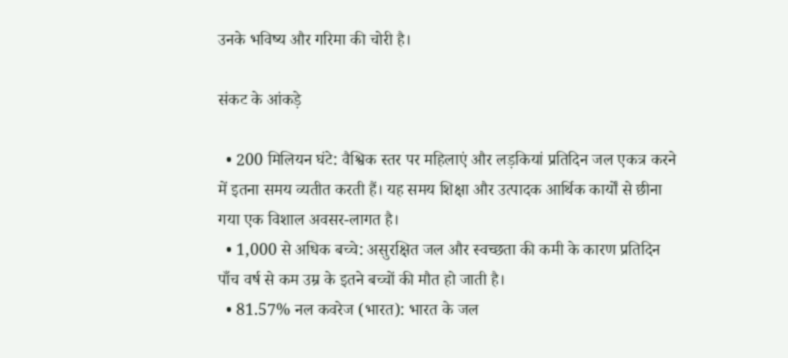उनके भविष्य और गरिमा की चोरी है।

संकट के आंकड़े

  • 200 मिलियन घंटे: वैश्विक स्तर पर महिलाएं और लड़कियां प्रतिदिन जल एकत्र करने में इतना समय व्यतीत करती हैं। यह समय शिक्षा और उत्पादक आर्थिक कार्यों से छीना गया एक विशाल अवसर-लागत है।
  • 1,000 से अधिक बच्चे: असुरक्षित जल और स्वच्छता की कमी के कारण प्रतिदिन पाँच वर्ष से कम उम्र के इतने बच्चों की मौत हो जाती है।
  • 81.57% नल कवरेज (भारत): भारत के जल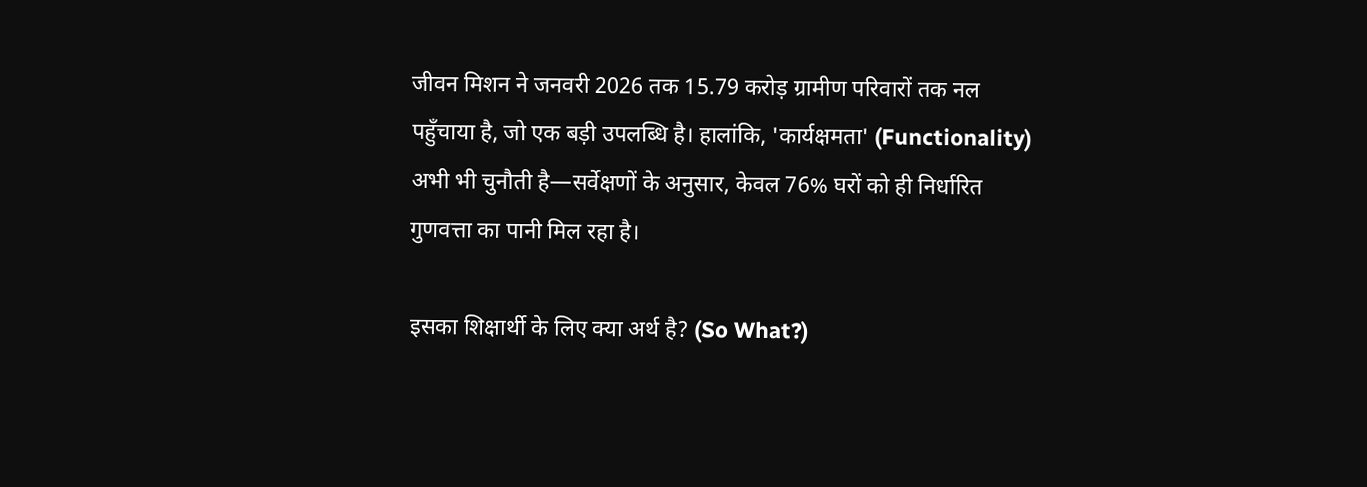जीवन मिशन ने जनवरी 2026 तक 15.79 करोड़ ग्रामीण परिवारों तक नल पहुँचाया है, जो एक बड़ी उपलब्धि है। हालांकि, 'कार्यक्षमता' (Functionality) अभी भी चुनौती है—सर्वेक्षणों के अनुसार, केवल 76% घरों को ही निर्धारित गुणवत्ता का पानी मिल रहा है।

इसका शिक्षार्थी के लिए क्या अर्थ है? (So What?)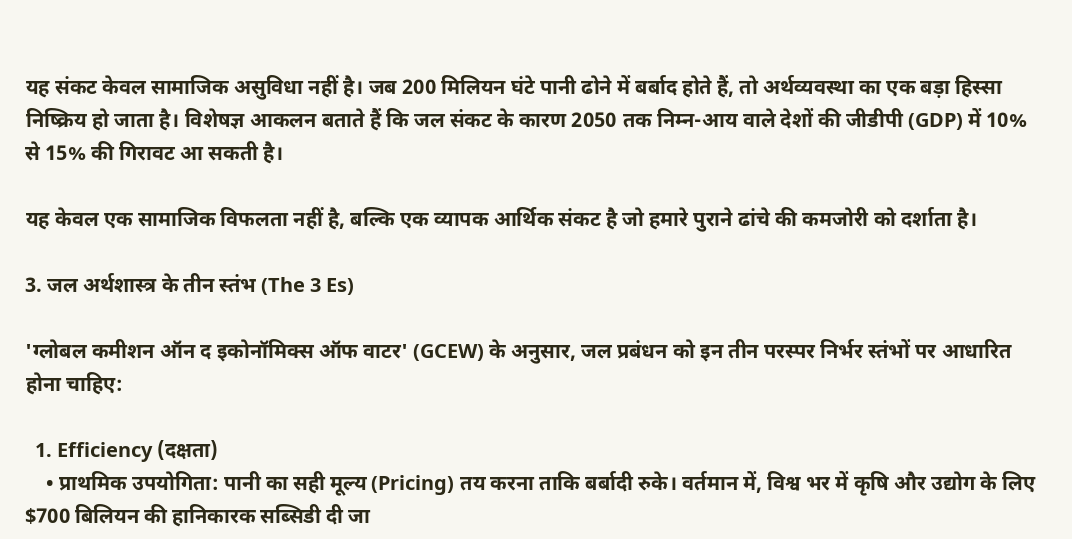यह संकट केवल सामाजिक असुविधा नहीं है। जब 200 मिलियन घंटे पानी ढोने में बर्बाद होते हैं, तो अर्थव्यवस्था का एक बड़ा हिस्सा निष्क्रिय हो जाता है। विशेषज्ञ आकलन बताते हैं कि जल संकट के कारण 2050 तक निम्न-आय वाले देशों की जीडीपी (GDP) में 10% से 15% की गिरावट आ सकती है।

यह केवल एक सामाजिक विफलता नहीं है, बल्कि एक व्यापक आर्थिक संकट है जो हमारे पुराने ढांचे की कमजोरी को दर्शाता है।

3. जल अर्थशास्त्र के तीन स्तंभ (The 3 Es)

'ग्लोबल कमीशन ऑन द इकोनॉमिक्स ऑफ वाटर' (GCEW) के अनुसार, जल प्रबंधन को इन तीन परस्पर निर्भर स्तंभों पर आधारित होना चाहिए:

  1. Efficiency (दक्षता)
    • प्राथमिक उपयोगिता: पानी का सही मूल्य (Pricing) तय करना ताकि बर्बादी रुके। वर्तमान में, विश्व भर में कृषि और उद्योग के लिए $700 बिलियन की हानिकारक सब्सिडी दी जा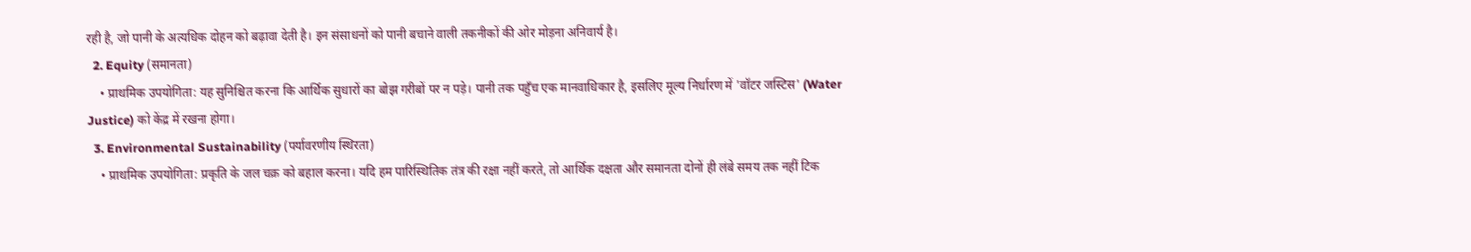रही है, जो पानी के अत्यधिक दोहन को बढ़ावा देती है। इन संसाधनों को पानी बचाने वाली तकनीकों की ओर मोड़ना अनिवार्य है।
  2. Equity (समानता)
    • प्राथमिक उपयोगिता: यह सुनिश्चित करना कि आर्थिक सुधारों का बोझ गरीबों पर न पड़े। पानी तक पहुँच एक मानवाधिकार है, इसलिए मूल्य निर्धारण में 'वॉटर जस्टिस' (Water Justice) को केंद्र में रखना होगा।
  3. Environmental Sustainability (पर्यावरणीय स्थिरता)
    • प्राथमिक उपयोगिता: प्रकृति के जल चक्र को बहाल करना। यदि हम पारिस्थितिक तंत्र की रक्षा नहीं करते, तो आर्थिक दक्षता और समानता दोनों ही लंबे समय तक नहीं टिक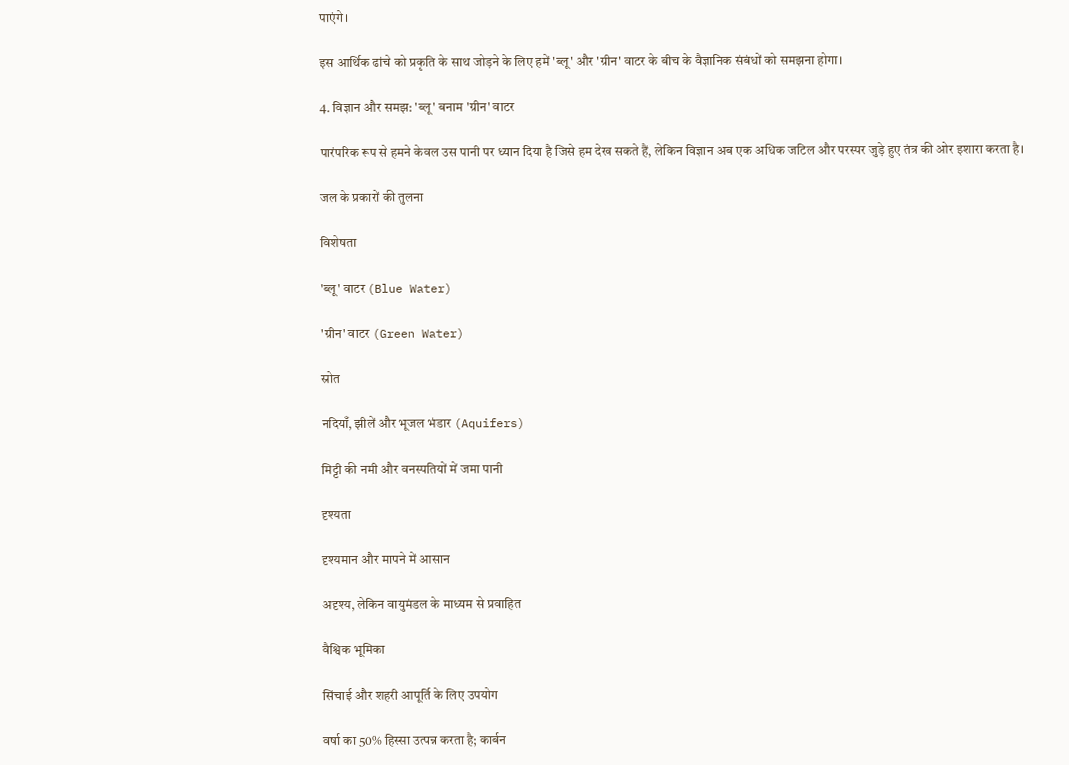पाएंगे।

इस आर्थिक ढांचे को प्रकृति के साथ जोड़ने के लिए हमें 'ब्लू' और 'ग्रीन' वाटर के बीच के वैज्ञानिक संबंधों को समझना होगा।

4. विज्ञान और समझ: 'ब्लू' बनाम 'ग्रीन' वाटर

पारंपरिक रूप से हमने केवल उस पानी पर ध्यान दिया है जिसे हम देख सकते हैं, लेकिन विज्ञान अब एक अधिक जटिल और परस्पर जुड़े हुए तंत्र की ओर इशारा करता है।

जल के प्रकारों की तुलना

विशेषता

'ब्लू' वाटर (Blue Water)

'ग्रीन' वाटर (Green Water)

स्रोत

नदियाँ, झीलें और भूजल भंडार (Aquifers)

मिट्टी की नमी और वनस्पतियों में जमा पानी

दृश्यता

दृश्यमान और मापने में आसान

अदृश्य, लेकिन वायुमंडल के माध्यम से प्रवाहित

वैश्विक भूमिका

सिंचाई और शहरी आपूर्ति के लिए उपयोग

वर्षा का 50% हिस्सा उत्पन्न करता है; कार्बन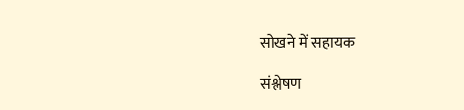सोखने में सहायक

संश्लेषण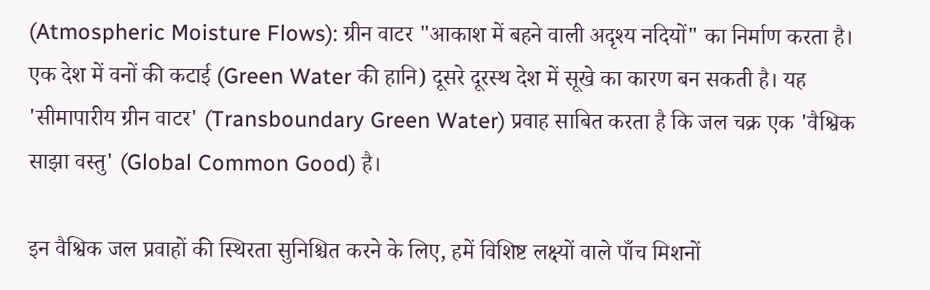(Atmospheric Moisture Flows): ग्रीन वाटर "आकाश में बहने वाली अदृश्य नदियों" का निर्माण करता है। एक देश में वनों की कटाई (Green Water की हानि) दूसरे दूरस्थ देश में सूखे का कारण बन सकती है। यह 'सीमापारीय ग्रीन वाटर' (Transboundary Green Water) प्रवाह साबित करता है कि जल चक्र एक 'वैश्विक साझा वस्तु' (Global Common Good) है।

इन वैश्विक जल प्रवाहों की स्थिरता सुनिश्चित करने के लिए, हमें विशिष्ट लक्ष्यों वाले पाँच मिशनों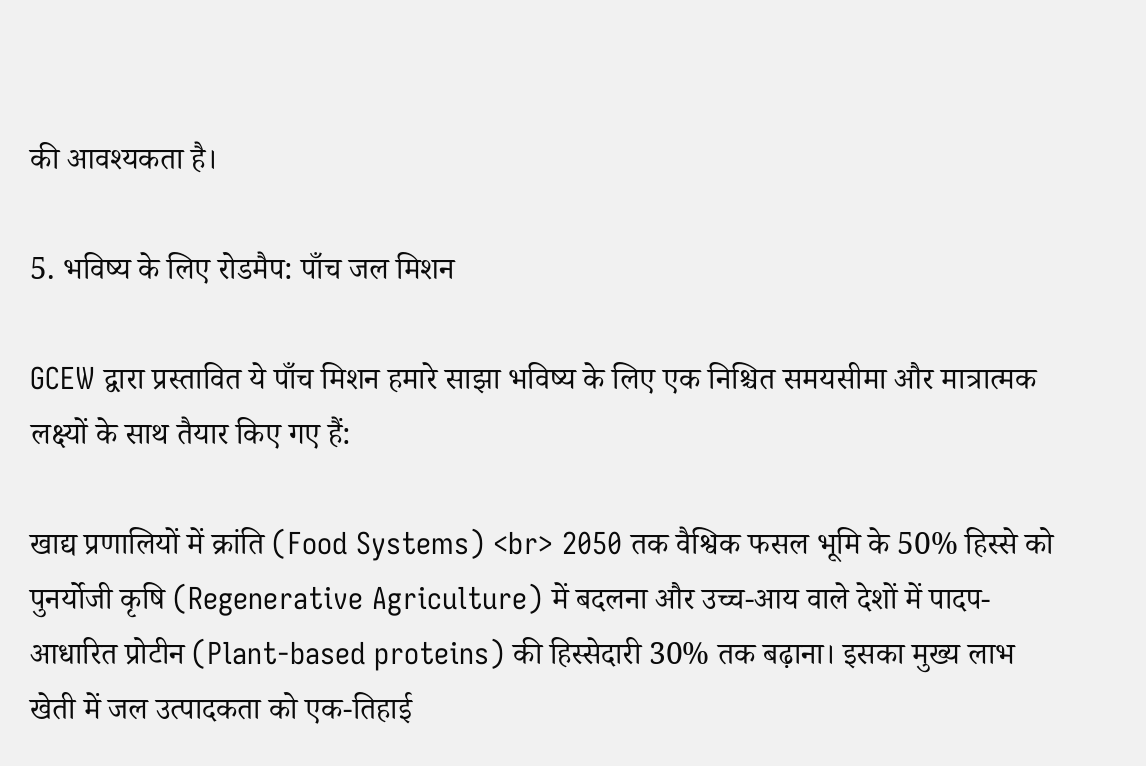की आवश्यकता है।

5. भविष्य के लिए रोडमैप: पाँच जल मिशन

GCEW द्वारा प्रस्तावित ये पाँच मिशन हमारे साझा भविष्य के लिए एक निश्चित समयसीमा और मात्रात्मक लक्ष्यों के साथ तैयार किए गए हैं:

खाद्य प्रणालियों में क्रांति (Food Systems) <br> 2050 तक वैश्विक फसल भूमि के 50% हिस्से को पुनर्योजी कृषि (Regenerative Agriculture) में बदलना और उच्च-आय वाले देशों में पादप-आधारित प्रोटीन (Plant-based proteins) की हिस्सेदारी 30% तक बढ़ाना। इसका मुख्य लाभ खेती में जल उत्पादकता को एक-तिहाई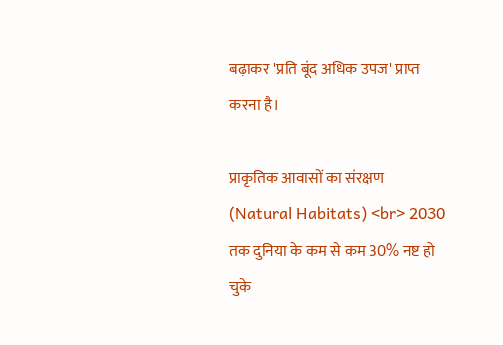बढ़ाकर 'प्रति बूंद अधिक उपज' प्राप्त करना है।

प्राकृतिक आवासों का संरक्षण (Natural Habitats) <br> 2030 तक दुनिया के कम से कम 30% नष्ट हो चुके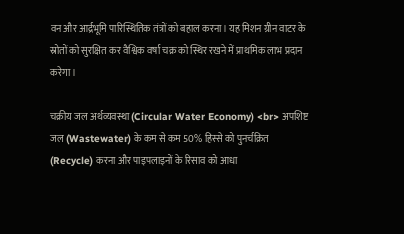वन और आर्द्रभूमि पारिस्थितिक तंत्रों को बहाल करना। यह मिशन ग्रीन वाटर के स्रोतों को सुरक्षित कर वैश्विक वर्षा चक्र को स्थिर रखने में प्राथमिक लाभ प्रदान करेगा।

चक्रीय जल अर्थव्यवस्था (Circular Water Economy) <br> अपशिष्ट जल (Wastewater) के कम से कम 50% हिस्से को पुनर्चक्रित (Recycle) करना और पाइपलाइनों के रिसाव को आधा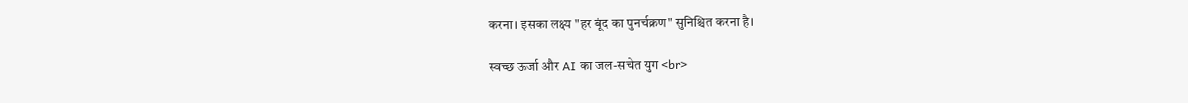करना। इसका लक्ष्य "हर बूंद का पुनर्चक्रण" सुनिश्चित करना है।

स्वच्छ ऊर्जा और AI का जल-सचेत युग <br>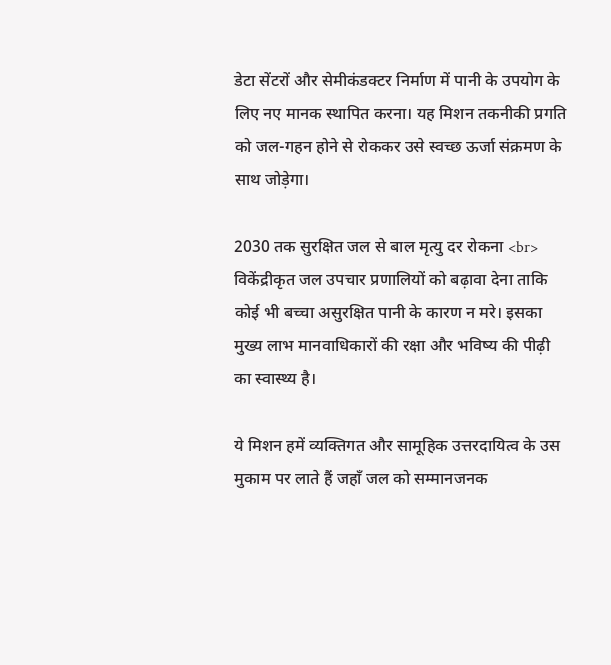डेटा सेंटरों और सेमीकंडक्टर निर्माण में पानी के उपयोग के लिए नए मानक स्थापित करना। यह मिशन तकनीकी प्रगति को जल-गहन होने से रोककर उसे स्वच्छ ऊर्जा संक्रमण के साथ जोड़ेगा।

2030 तक सुरक्षित जल से बाल मृत्यु दर रोकना <br> विकेंद्रीकृत जल उपचार प्रणालियों को बढ़ावा देना ताकि कोई भी बच्चा असुरक्षित पानी के कारण न मरे। इसका मुख्य लाभ मानवाधिकारों की रक्षा और भविष्य की पीढ़ी का स्वास्थ्य है।

ये मिशन हमें व्यक्तिगत और सामूहिक उत्तरदायित्व के उस मुकाम पर लाते हैं जहाँ जल को सम्मानजनक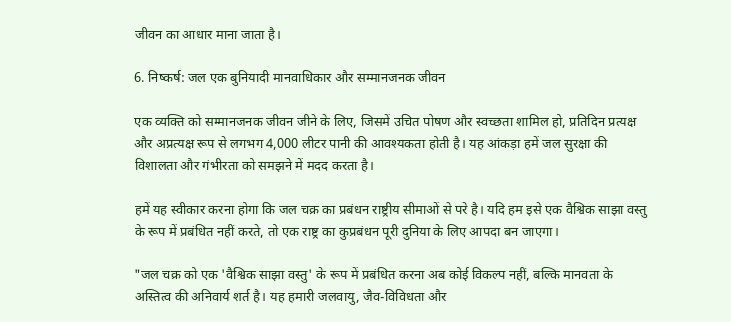जीवन का आधार माना जाता है।

6. निष्कर्ष: जल एक बुनियादी मानवाधिकार और सम्मानजनक जीवन

एक व्यक्ति को सम्मानजनक जीवन जीने के लिए, जिसमें उचित पोषण और स्वच्छता शामिल हो, प्रतिदिन प्रत्यक्ष और अप्रत्यक्ष रूप से लगभग 4,000 लीटर पानी की आवश्यकता होती है। यह आंकड़ा हमें जल सुरक्षा की विशालता और गंभीरता को समझने में मदद करता है।

हमें यह स्वीकार करना होगा कि जल चक्र का प्रबंधन राष्ट्रीय सीमाओं से परे है। यदि हम इसे एक वैश्विक साझा वस्तु के रूप में प्रबंधित नहीं करते, तो एक राष्ट्र का कुप्रबंधन पूरी दुनिया के लिए आपदा बन जाएगा।

"जल चक्र को एक 'वैश्विक साझा वस्तु' के रूप में प्रबंधित करना अब कोई विकल्प नहीं, बल्कि मानवता के अस्तित्व की अनिवार्य शर्त है। यह हमारी जलवायु, जैव-विविधता और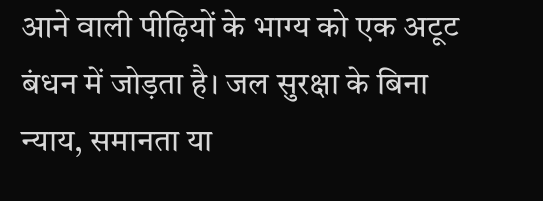आने वाली पीढ़ियों के भाग्य को एक अटूट बंधन में जोड़ता है। जल सुरक्षा के बिना न्याय, समानता या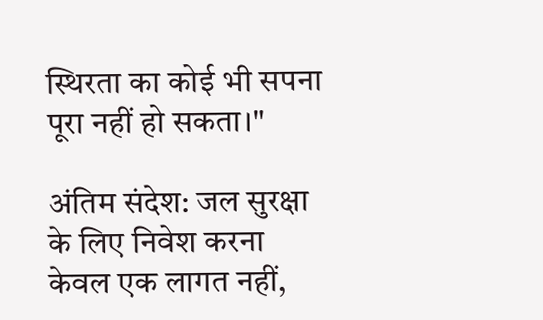स्थिरता का कोई भी सपना पूरा नहीं हो सकता।"

अंतिम संदेश: जल सुरक्षा के लिए निवेश करना केवल एक लागत नहीं,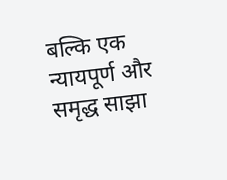बल्कि एक न्यायपूर्ण और समृद्ध साझा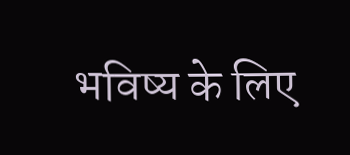भविष्य के लिए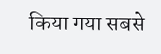किया गया सबसे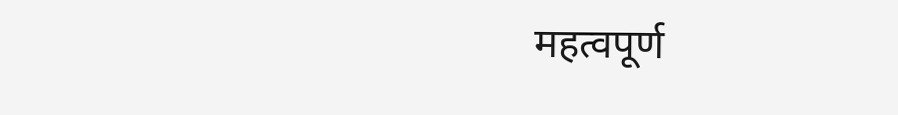महत्वपूर्ण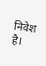निवेश है।